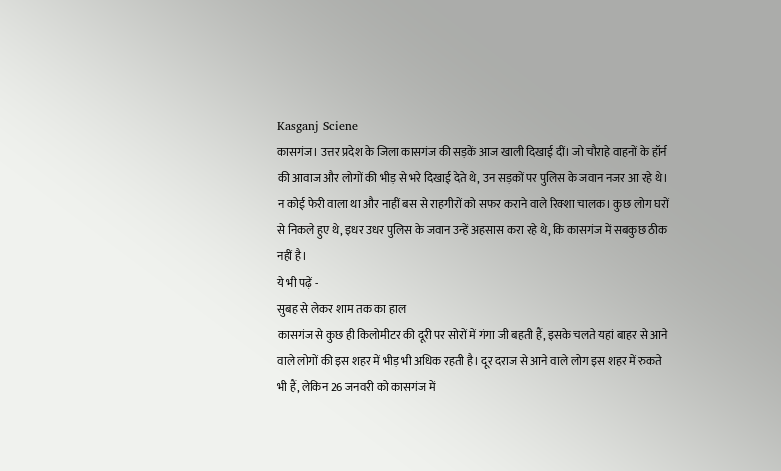Kasganj Sciene
कासगंज। उत्तर प्रदेश के जिला कासगंज की सड़कें आज खाली दिखाई दीं। जो चौराहे वाहनों के हॉर्न की आवाज और लोगों की भीड़ से भरे दिखाई देते थे, उन सड़कों पर पुलिस के जवान नजर आ रहे थे। न कोई फेरी वाला था और नाहीं बस से राहगीरों को सफर कराने वाले रिक्शा चालक। कुछ लोग घरों से निकले हुए थे, इधर उधर पुलिस के जवान उन्हें अहसास करा रहे थे, कि कासगंज में सबकुछ ठीक नहीं है।
ये भी पढ़ें -
सुबह से लेकर शाम तक का हाल
कासगंज से कुछ ही किलोमीटर की दूरी पर सोरों में गंगा जी बहती हैं, इसके चलते यहां बाहर से आने वाले लोगों की इस शहर में भीड़ भी अधिक रहती है। दूर दराज से आने वाले लोग इस शहर में रुकते भी हैं, लेकिन 26 जनवरी को कासगंज में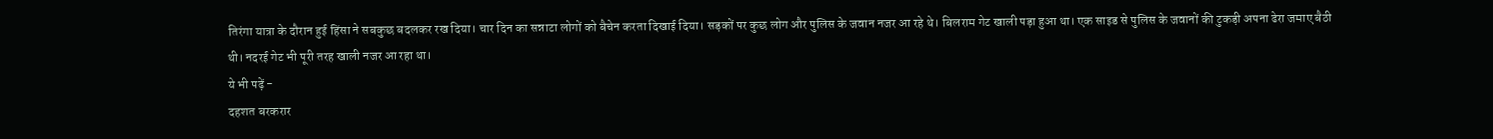तिरंगा यात्रा के दौरान हुई हिंसा ने सबकुछ बदलकर रख दिया। चार दिन का सन्नाटा लोगों को बैचेन करता दिखाई दिया। सड़कों पर कुछ लोग और पुलिस के जवान नजर आ रहे थे। बिलराम गेट खाली पड़ा हुआ था। एक साइड से पुलिस के जवानों की टुकड़ी अपना ढेरा जमाए बैठी थी। नदरई गेट भी पूरी तरह खाली नजर आ रहा था।
ये भी पढ़ें -
दहशत बरकरार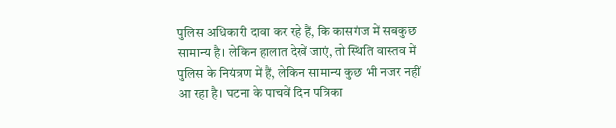पुलिस अधिकारी दावा कर रहे हैं, कि कासगंज में सबकुछ सामान्य है। लेकिन हालात देखें जाएं, तो स्थिति वास्तव में पुलिस के नियंत्रण में हैं, लेकिन सामान्य कुछ भी नजर नहीं आ रहा है। घटना के पाचवें दिन पत्रिका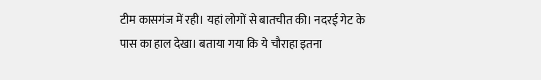टीम कासगंज में रही। यहां लोगों से बातचीत की। नदरई गेट के पास का हाल देखा। बताया गया कि ये चौराहा इतना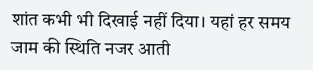शांत कभी भी दिखाई नहीं दिया। यहां हर समय जाम की स्थिति नजर आती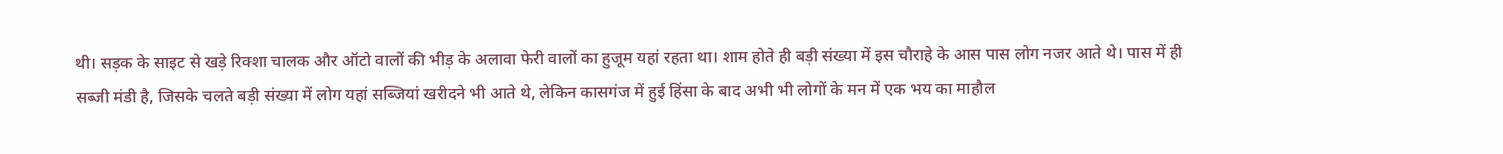थी। सड़क के साइट से खड़े रिक्शा चालक और ऑटो वालों की भीड़ के अलावा फेरी वालों का हुजूम यहां रहता था। शाम होते ही बड़ी संख्या में इस चौराहे के आस पास लोग नजर आते थे। पास में ही सब्जी मंडी है, जिसके चलते बड़ी संख्या में लोग यहां सब्जियां खरीदने भी आते थे, लेकिन कासगंज में हुई हिंसा के बाद अभी भी लोगों के मन में एक भय का माहौल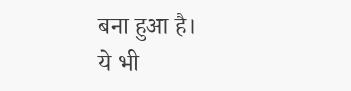बना हुआ है।
ये भी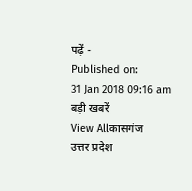पढ़ें -
Published on:
31 Jan 2018 09:16 am
बड़ी खबरें
View Allकासगंज
उत्तर प्रदेश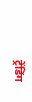ट्रेंडिंग